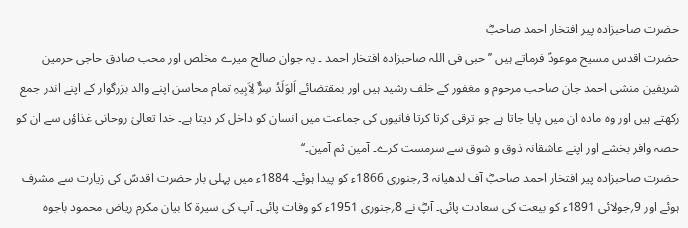حضرت صاحبزادہ پیر افتخار احمد صاحبؓ
حضرت اقدس مسیح موعودؑ فرماتے ہیں ’’حبی فی اللہ صاحبزادہ افتخار احمد ۔ یہ جوان صالح میرے مخلص اور محب صادق حاجی حرمین شریفین منشی احمد جان صاحب مرحوم و مغفور کے خلف رشید ہیں اور بمقتضائے اَلوَلَدُ سِرٌّ لِاَبِیہِ تمام محاسن اپنے والد بزرگوار کے اپنے اندر جمع رکھتے ہیں اور وہ مادہ ان میں پایا جاتا ہے جو ترقی کرتا کرتا فانیوں کی جماعت میں انسان کو داخل کر دیتا ہے۔ خدا تعالیٰ روحانی غذاؤں سے ان کو حصہ وافر بخشے اور اپنے عاشقانہ ذوق و شوق سے سرمست کرے۔ آمین ثم آمین۔‘‘
حضرت صاحبزادہ پیر افتخار احمد صاحبؓ آف لدھیانہ 3؍جنوری 1866ء کو پیدا ہوئے۔ 1884ء میں پہلی بار حضرت اقدسؑ کی زیارت سے مشرف ہوئے اور 9؍جولائی 1891ء کو بیعت کی سعادت پائی۔ آپؓ نے 8؍جنوری 1951ء کو وفات پائی۔ آپ کی سیرۃ کا بیان مکرم ریاض محمود باجوہ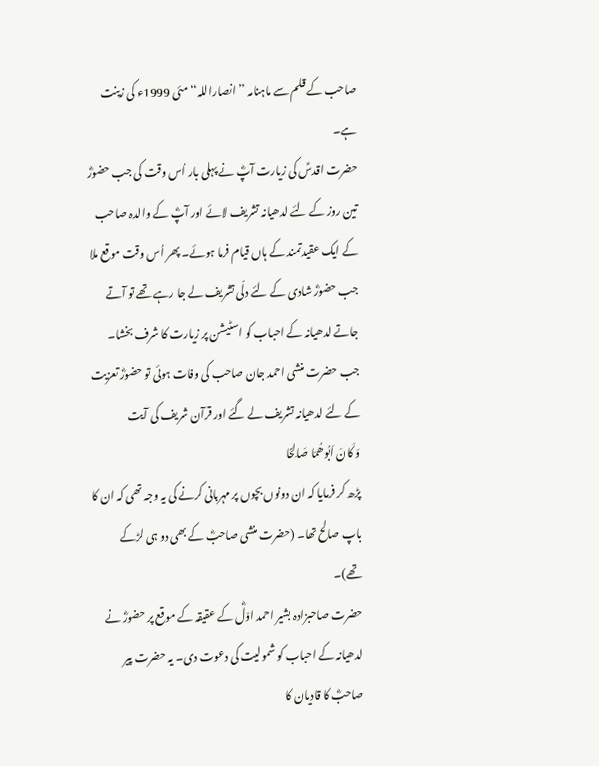صاحب کے قلم سے ماہنامہ ’’انصاراللہ‘‘ مئی 1999ء کی زینت ہے۔
حضرت اقدسؑ کی زیارت آپؓ نے پہلی بار اُس وقت کی جب حضورؓ تین روز کے لئے لدھیانہ تشریف لائے اور آپؓ کے والدہ صاحب کے ایک عقیدتمند کے ہاں قیام فرما ہوئے۔ پھر اُس وقت موقع ملا جب حضورؓ شادی کے لئے دلّی تشریف لے جا رہے تھے تو آتے جاتے لدھیانہ کے احباب کو اسٹیشن پر زیارت کا شرف بخشا۔ جب حضرت منشی احمد جان صاحب کی وفات ہوئی تو حضورؓ تعزیت کے لئے لدھیانہ تشریف لے گئے اور قرآن شریف کی آیت
وَ کَانَ اَبُوھُمَا صَالِحًا
پڑھ کر فرمایا کہ ان دونوں بچوں پر مہربانی کرنے کی یہ وجہ تھی کہ ان کا باپ صالح تھا۔ (حضرت منشی صاحبؓ کے بھی دو ہی لڑکے تھے)۔
حضرت صاحبزادہ بشیر احمد اوّلؓ کے عقیقہ کے موقع پر حضورؓ نے لدھیانہ کے احباب کو شمولیت کی دعوت دی۔ یہ حضرت پیر صاحبؓ کا قادیان کا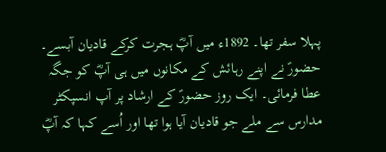پہلا سفر تھا۔ 1892ء میں آپؓ ہجرت کرکے قادیان آبسے۔ حضورؑ نے اپنے رہائش کے مکانوں میں ہی آپؓ کو جگہ عطا فرمائی۔ ایک روز حضورؑ کے ارشاد پر آپ انسپکٹر مدارس سے ملے جو قادیان آیا ہوا تھا اور اُسے کہا کہ آپؓ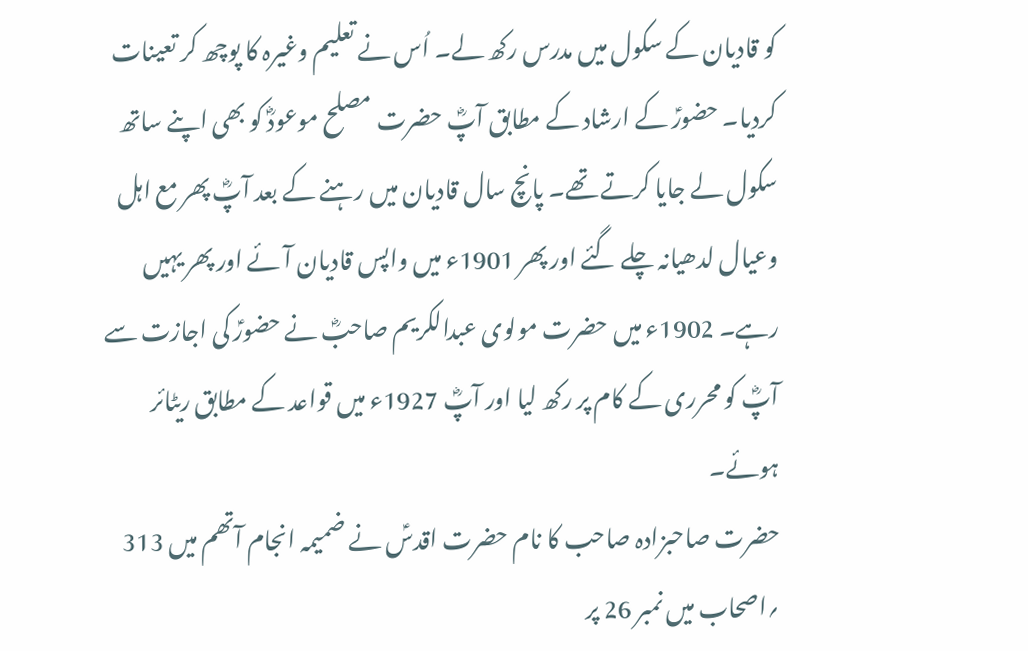کو قادیان کے سکول میں مدرس رکھ لے۔ اُس نے تعلیم وغیرہ کا پوچھ کر تعینات کردیا۔ حضورؑ کے ارشاد کے مطابق آپؓ حضرت مصلح موعودؓ کو بھی اپنے ساتھ سکول لے جایا کرتے تھے۔ پانچ سال قادیان میں رہنے کے بعد آپؓ پھر مع اہل وعیال لدھیانہ چلے گئے اور پھر 1901ء میں واپس قادیان آئے اور پھر یہیں رہے۔ 1902ء میں حضرت مولوی عبدالکریم صاحبؓ نے حضورؑ کی اجازت سے آپؓ کو محرری کے کام پر رکھ لیا اور آپؓ 1927ء میں قواعد کے مطابق ریٹائر ہوئے۔
حضرت صاحبزادہ صاحب کا نام حضرت اقدسؑ نے ضمیمہ انجام آتھم میں 313 ؍اصحاب میں نمبر 26 پر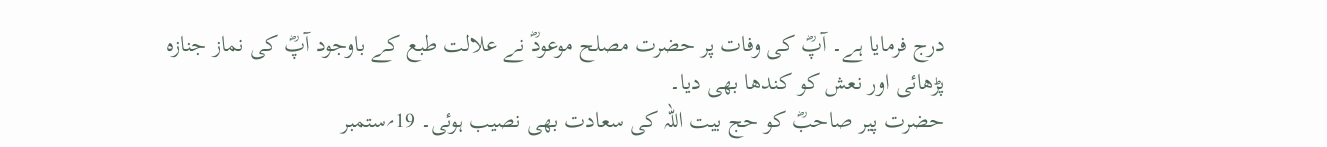درج فرمایا ہے۔ آپؓ کی وفات پر حضرت مصلح موعودؓ نے علالت طبع کے باوجود آپؓ کی نماز جنازہ پڑھائی اور نعش کو کندھا بھی دیا۔
حضرت پیر صاحبؓ کو حج بیت اللہ کی سعادت بھی نصیب ہوئی۔ 19؍ستمبر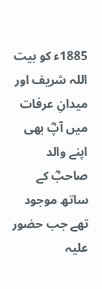1885ء کو بیت اللہ شریف اور میدانِ عرفات میں آپؓ بھی اپنے والد صاحبؓ کے ساتھ موجود تھے جب حضور علیہ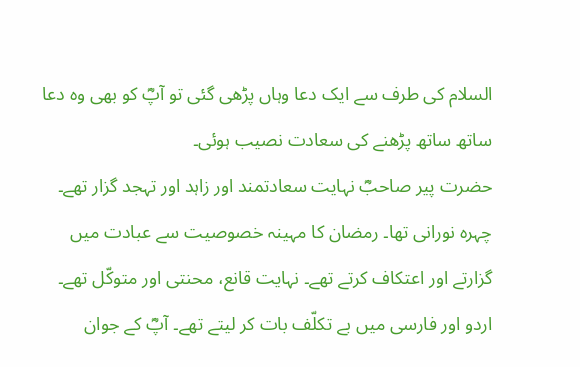السلام کی طرف سے ایک دعا وہاں پڑھی گئی تو آپؓ کو بھی وہ دعا ساتھ ساتھ پڑھنے کی سعادت نصیب ہوئی۔
حضرت پیر صاحبؓ نہایت سعادتمند اور زاہد اور تہجد گزار تھے۔ چہرہ نورانی تھا۔ رمضان کا مہینہ خصوصیت سے عبادت میں گزارتے اور اعتکاف کرتے تھے۔ نہایت قانع، محنتی اور متوکّل تھے۔ اردو اور فارسی میں بے تکلّف بات کر لیتے تھے۔ آپؓ کے جوان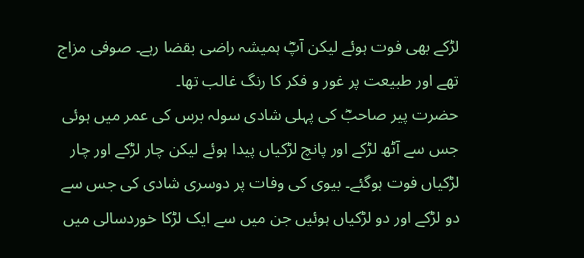لڑکے بھی فوت ہوئے لیکن آپؓ ہمیشہ راضی بقضا رہے۔ صوفی مزاج تھے اور طبیعت پر غور و فکر کا رنگ غالب تھا۔
حضرت پیر صاحبؓ کی پہلی شادی سولہ برس کی عمر میں ہوئی جس سے آٹھ لڑکے اور پانچ لڑکیاں پیدا ہوئے لیکن چار لڑکے اور چار لڑکیاں فوت ہوگئے۔ بیوی کی وفات پر دوسری شادی کی جس سے دو لڑکے اور دو لڑکیاں ہوئیں جن میں سے ایک لڑکا خوردسالی میں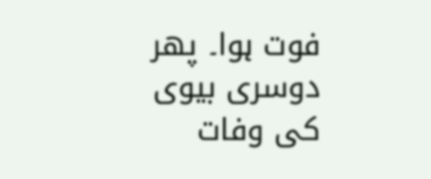فوت ہوا۔ پھر دوسری بیوی کی وفات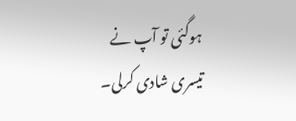ہوگئی تو آپ نے تیسری شادی کرلی۔